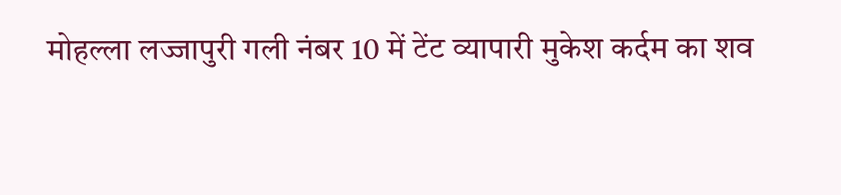मोहल्ला लज्जापुरी गली नंबर 10 में टेंट व्यापारी मुकेश कर्दम का शव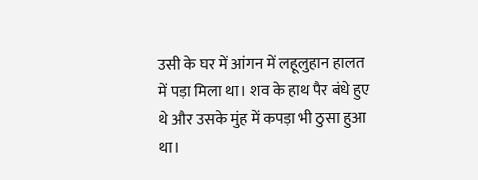उसी के घर में आंगन में लहूलुहान हालत में पड़ा मिला था। शव के हाथ पैर बंधे हुए थे और उसके मुंह में कपड़ा भी ठुसा हुआ था।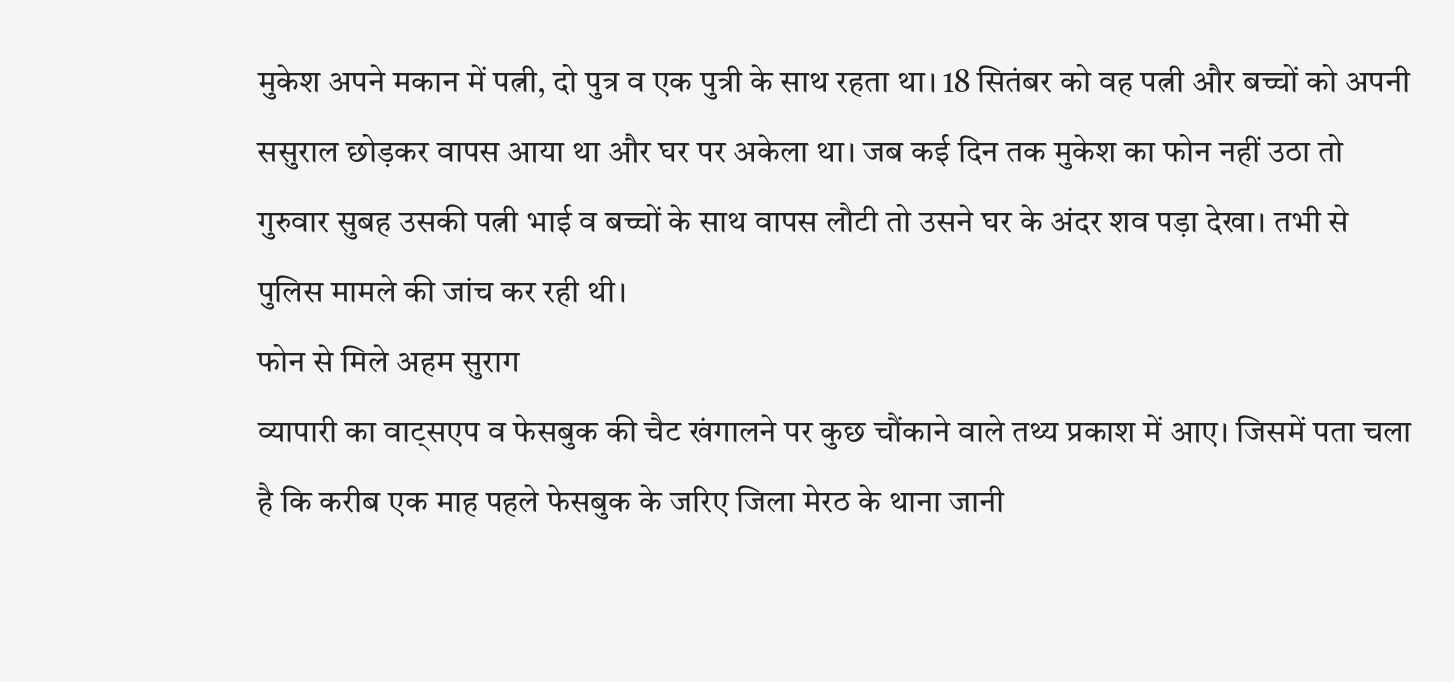मुकेश अपने मकान में पत्नी, दो पुत्र व एक पुत्री के साथ रहता था। 18 सितंबर को वह पत्नी और बच्चों को अपनी ससुराल छोड़कर वापस आया था और घर पर अकेला था। जब कई दिन तक मुकेश का फोन नहीं उठा तो गुरुवार सुबह उसकी पत्नी भाई व बच्चों के साथ वापस लौटी तो उसने घर के अंदर शव पड़ा देखा। तभी से पुलिस मामले की जांच कर रही थी।
फोन से मिले अहम सुराग
व्यापारी का वाट्सएप व फेसबुक की चैट खंगालने पर कुछ चौंकाने वाले तथ्य प्रकाश में आए। जिसमें पता चला है कि करीब एक माह पहले फेसबुक के जरिए जिला मेरठ के थाना जानी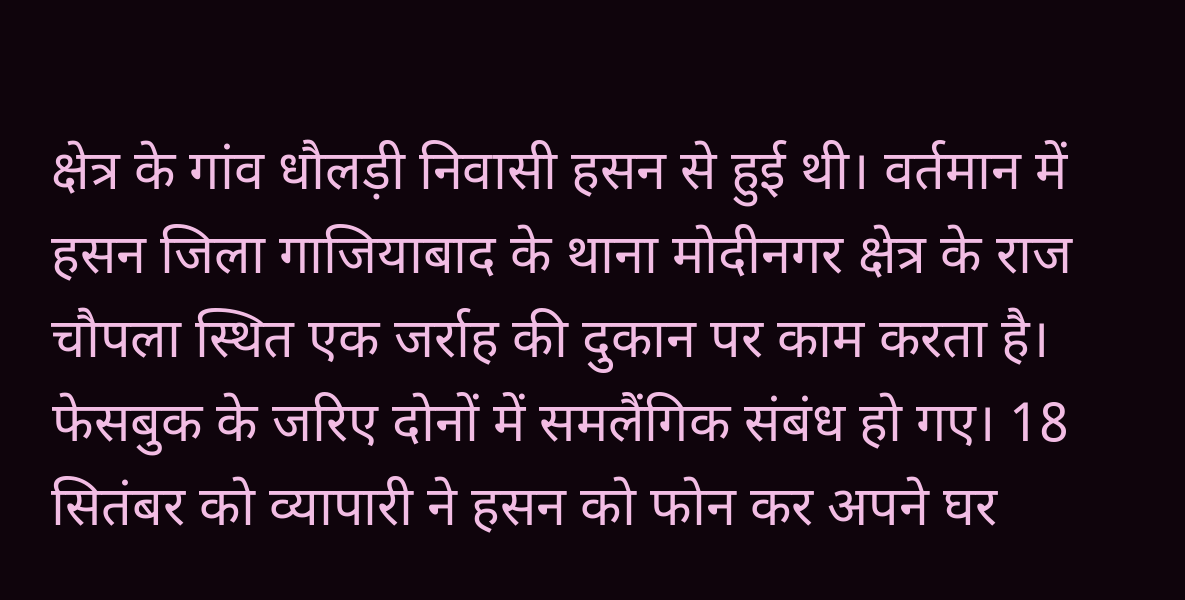क्षेत्र के गांव धौलड़ी निवासी हसन से हुई थी। वर्तमान में हसन जिला गाजियाबाद के थाना मोदीनगर क्षेत्र के राज चौपला स्थित एक जर्राह की दुकान पर काम करता है। फेसबुक के जरिए दोनों में समलैंगिक संबंध हो गए। 18 सितंबर को व्यापारी ने हसन को फोन कर अपने घर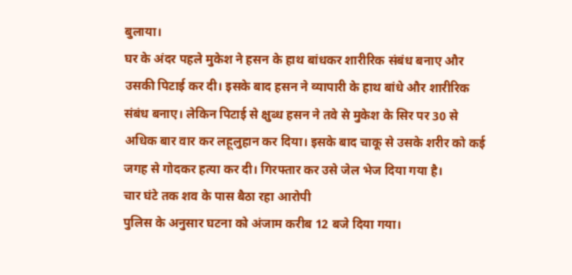बुलाया।
घर के अंदर पहले मुकेश ने हसन के हाथ बांधकर शारीरिक संबंध बनाए और उसकी पिटाई कर दी। इसके बाद हसन ने व्यापारी के हाथ बांधे और शारीरिक संबंध बनाए। लेकिन पिटाई से क्षुब्ध हसन ने तवे से मुकेश के सिर पर 30 से अधिक बार वार कर लहूलुहान कर दिया। इसके बाद चाकू से उसके शरीर को कई जगह से गोदकर हत्या कर दी। गिरफ्तार कर उसे जेल भेज दिया गया है।
चार घंटे तक शव के पास बैठा रहा आरोपी
पुलिस के अनुसार घटना को अंजाम करीब 12 बजे दिया गया।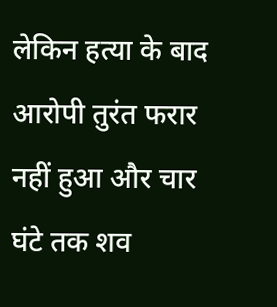लेकिन हत्या के बाद आरोपी तुरंत फरार नहीं हुआ और चार घंटे तक शव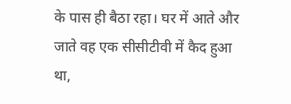के पास ही बैठा रहा। घर में आते और जाते वह एक सीसीटीवी में कैद हुआ था,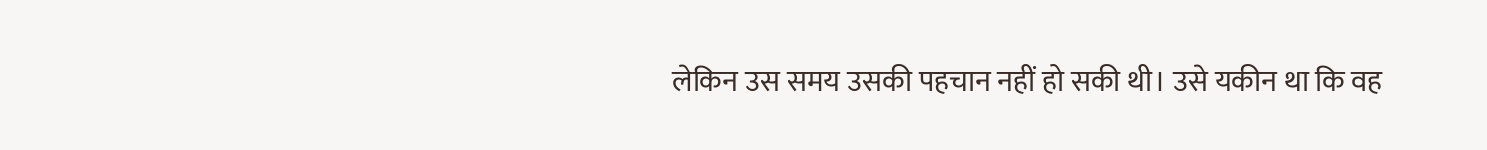लेकिन उस समय उसकी पहचान नहीं हो सकी थी। उसे यकीन था कि वह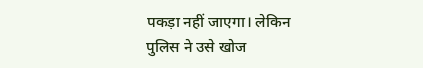पकड़ा नहीं जाएगा। लेकिन पुलिस ने उसे खोज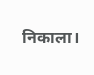निकाला।